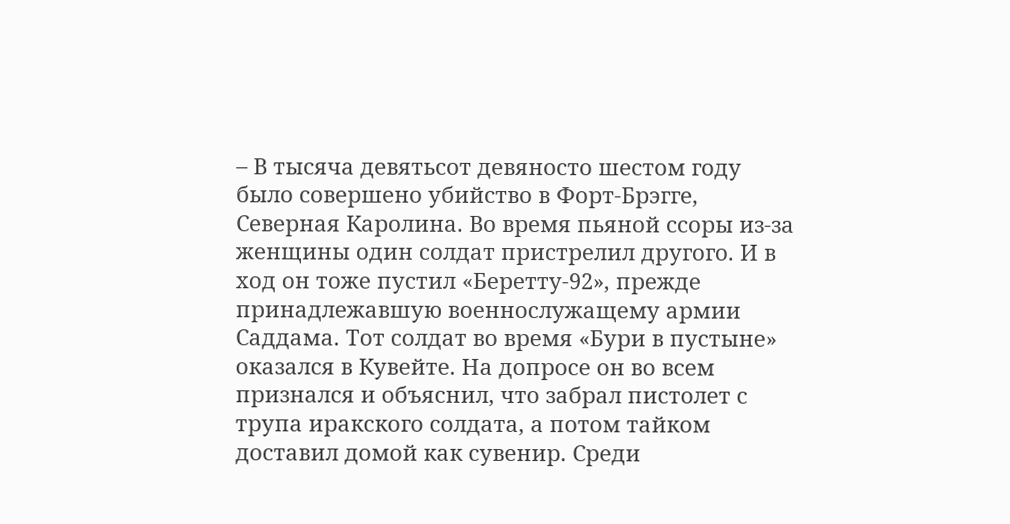– В тысяча девятьсот девяносто шестом году было совершено убийство в Форт-Брэгге, Северная Каролина. Во время пьяной ссоры из-за женщины один солдат пристрелил другого. И в ход он тоже пустил «Беретту-92», прежде принадлежавшую военнослужащему армии Саддама. Тот солдат во время «Бури в пустыне» оказался в Кувейте. На допросе он во всем признался и объяснил, что забрал пистолет с трупа иракского солдата, а потом тайком доставил домой как сувенир. Среди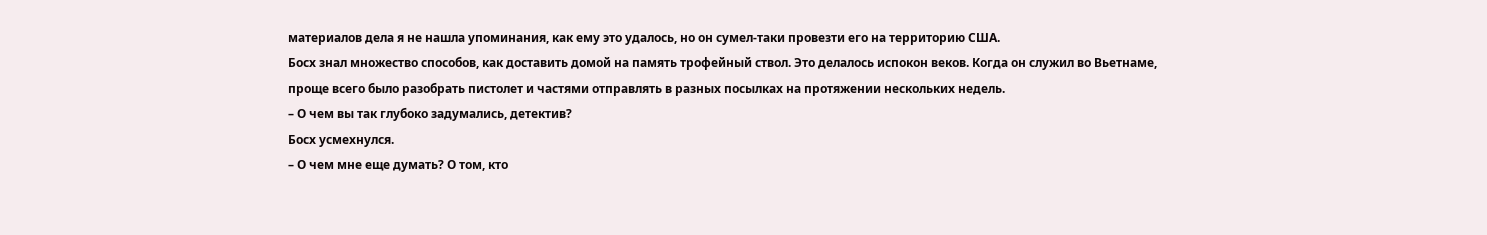материалов дела я не нашла упоминания, как ему это удалось, но он сумел-таки провезти его на территорию США.
Босх знал множество способов, как доставить домой на память трофейный ствол. Это делалось испокон веков. Когда он служил во Вьетнаме, проще всего было разобрать пистолет и частями отправлять в разных посылках на протяжении нескольких недель.
– О чем вы так глубоко задумались, детектив?
Босх усмехнулся.
– О чем мне еще думать? О том, кто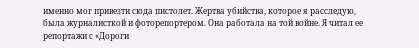именно мог привезти сюда пистолет. Жертва убийства, которое я расследую, была журналисткой и фоторепортером. Она работала на той войне. Я читал ее репортажи с «Дороги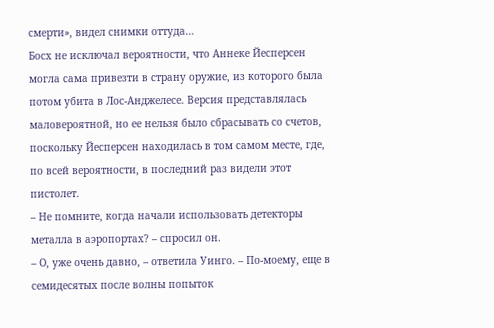смерти», видел снимки оттуда…
Босх не исключал вероятности, что Аннеке Йесперсен могла сама привезти в страну оружие, из которого была потом убита в Лос-Анджелесе. Версия представлялась маловероятной, но ее нельзя было сбрасывать со счетов, поскольку Йесперсен находилась в том самом месте, где, по всей вероятности, в последний раз видели этот пистолет.
– Не помните, когда начали использовать детекторы металла в аэропортах? – спросил он.
– О, уже очень давно, – ответила Уинго. – По-моему, еще в семидесятых после волны попыток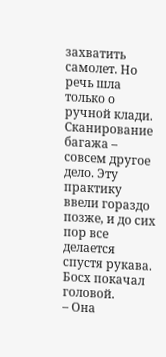захватить самолет. Но речь шла только о ручной клади. Сканирование багажа – совсем другое дело. Эту практику ввели гораздо позже, и до сих пор все делается спустя рукава.
Босх покачал головой.
– Она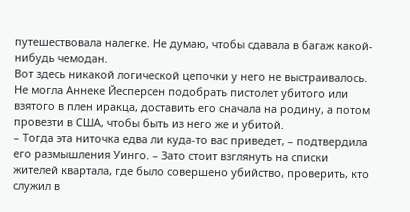путешествовала налегке. Не думаю, чтобы сдавала в багаж какой-нибудь чемодан.
Вот здесь никакой логической цепочки у него не выстраивалось. Не могла Аннеке Йесперсен подобрать пистолет убитого или взятого в плен иракца, доставить его сначала на родину, а потом провезти в США, чтобы быть из него же и убитой.
– Тогда эта ниточка едва ли куда-то вас приведет, – подтвердила его размышления Уинго. – Зато стоит взглянуть на списки жителей квартала, где было совершено убийство, проверить, кто служил в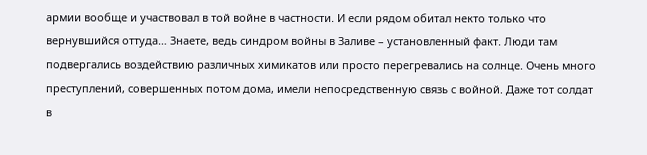армии вообще и участвовал в той войне в частности. И если рядом обитал некто только что вернувшийся оттуда… Знаете, ведь синдром войны в Заливе – установленный факт. Люди там подвергались воздействию различных химикатов или просто перегревались на солнце. Очень много преступлений, совершенных потом дома, имели непосредственную связь с войной. Даже тот солдат в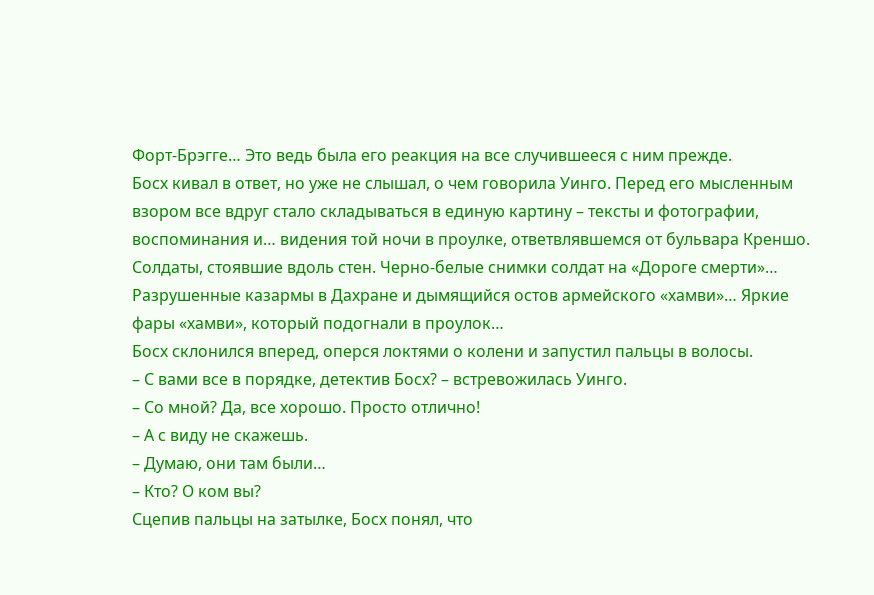Форт-Брэгге… Это ведь была его реакция на все случившееся с ним прежде.
Босх кивал в ответ, но уже не слышал, о чем говорила Уинго. Перед его мысленным взором все вдруг стало складываться в единую картину – тексты и фотографии, воспоминания и… видения той ночи в проулке, ответвлявшемся от бульвара Креншо. Солдаты, стоявшие вдоль стен. Черно-белые снимки солдат на «Дороге смерти»… Разрушенные казармы в Дахране и дымящийся остов армейского «хамви»… Яркие фары «хамви», который подогнали в проулок…
Босх склонился вперед, оперся локтями о колени и запустил пальцы в волосы.
– С вами все в порядке, детектив Босх? – встревожилась Уинго.
– Со мной? Да, все хорошо. Просто отлично!
– А с виду не скажешь.
– Думаю, они там были…
– Кто? О ком вы?
Сцепив пальцы на затылке, Босх понял, что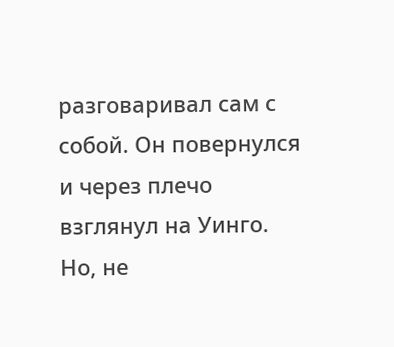разговаривал сам с собой. Он повернулся и через плечо взглянул на Уинго. Но, не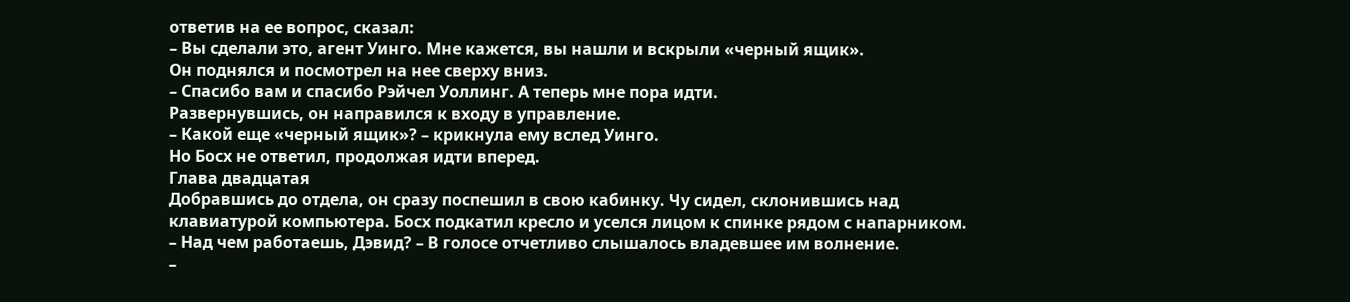ответив на ее вопрос, сказал:
– Вы сделали это, агент Уинго. Мне кажется, вы нашли и вскрыли «черный ящик».
Он поднялся и посмотрел на нее сверху вниз.
– Спасибо вам и спасибо Рэйчел Уоллинг. А теперь мне пора идти.
Развернувшись, он направился к входу в управление.
– Какой еще «черный ящик»? – крикнула ему вслед Уинго.
Но Босх не ответил, продолжая идти вперед.
Глава двадцатая
Добравшись до отдела, он сразу поспешил в свою кабинку. Чу сидел, склонившись над клавиатурой компьютера. Босх подкатил кресло и уселся лицом к спинке рядом с напарником.
– Над чем работаешь, Дэвид? – В голосе отчетливо слышалось владевшее им волнение.
–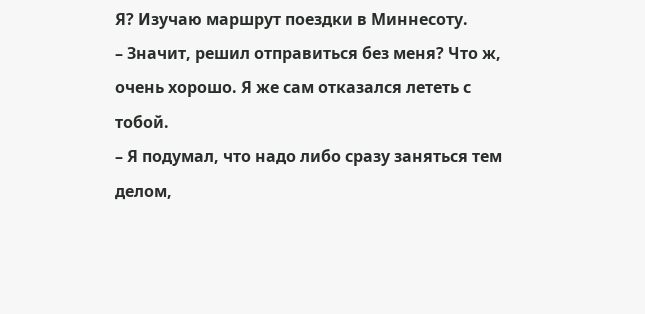Я? Изучаю маршрут поездки в Миннесоту.
– Значит, решил отправиться без меня? Что ж, очень хорошо. Я же сам отказался лететь с тобой.
– Я подумал, что надо либо сразу заняться тем делом,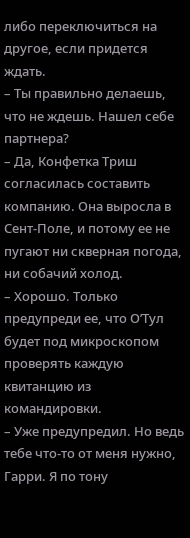либо переключиться на другое, если придется ждать.
– Ты правильно делаешь, что не ждешь. Нашел себе партнера?
– Да, Конфетка Триш согласилась составить компанию. Она выросла в Сент-Поле, и потому ее не пугают ни скверная погода, ни собачий холод.
– Хорошо. Только предупреди ее, что О’Тул будет под микроскопом проверять каждую квитанцию из командировки.
– Уже предупредил. Но ведь тебе что-то от меня нужно, Гарри. Я по тону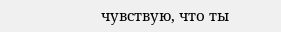чувствую, что ты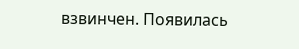взвинчен. Появилась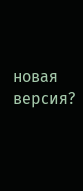новая версия?